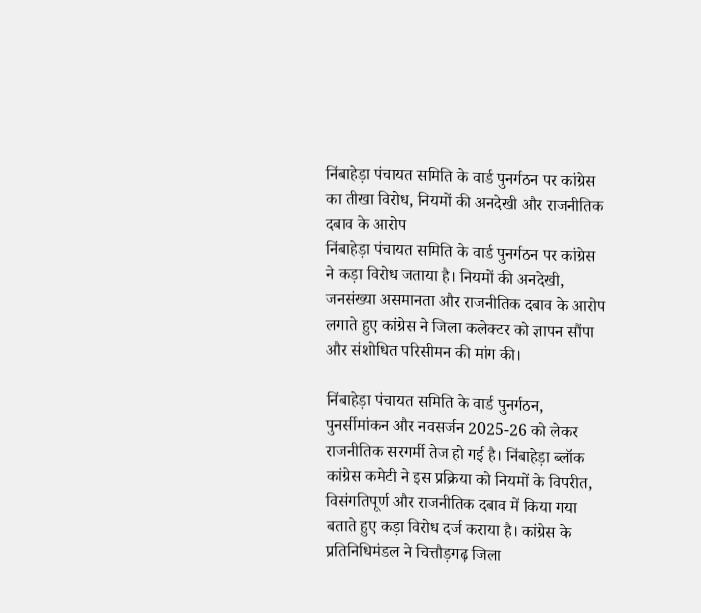निंबाहेड़ा पंचायत समिति के वार्ड पुनर्गठन पर कांग्रेस का तीखा विरोध, नियमों की अनदेखी और राजनीतिक दबाव के आरोप
निंबाहेड़ा पंचायत समिति के वार्ड पुनर्गठन पर कांग्रेस ने कड़ा विरोध जताया है। नियमों की अनदेखी, जनसंख्या असमानता और राजनीतिक दबाव के आरोप लगाते हुए कांग्रेस ने जिला कलेक्टर को ज्ञापन सौंपा और संशोधित परिसीमन की मांग की।

निंबाहेड़ा पंचायत समिति के वार्ड पुनर्गठन, पुनर्सीमांकन और नवसर्जन 2025-26 को लेकर राजनीतिक सरगर्मी तेज हो गई है। निंबाहेड़ा ब्लॉक कांग्रेस कमेटी ने इस प्रक्रिया को नियमों के विपरीत, विसंगतिपूर्ण और राजनीतिक दबाव में किया गया बताते हुए कड़ा विरोध दर्ज कराया है। कांग्रेस के प्रतिनिधिमंडल ने चित्तौड़गढ़ जिला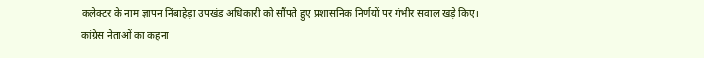कलेक्टर के नाम ज्ञापन निंबाहेड़ा उपखंड अधिकारी को सौंपते हुए प्रशासनिक निर्णयों पर गंभीर सवाल खड़े किए।
कांग्रेस नेताओं का कहना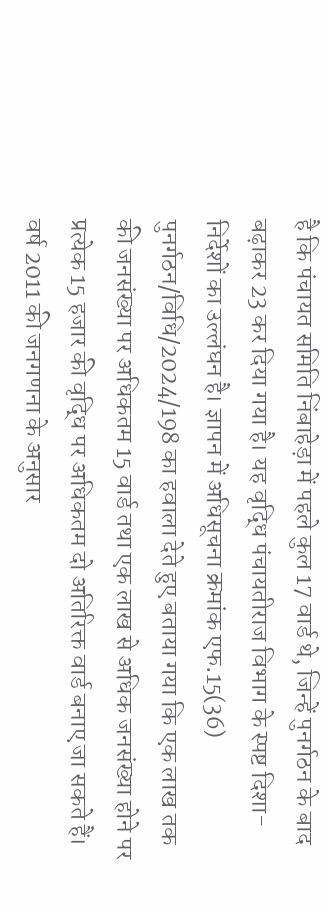है कि पंचायत समिति निंबाहेड़ा में पहले कुल 17 वार्ड थे, जिन्हें पुनर्गठन के बाद बढ़ाकर 23 कर दिया गया है। यह वृद्धि पंचायतीराज विभाग के स्पष्ट दिशा-निर्देशों का उल्लंघन है। ज्ञापन में अधिसूचना क्रमांक एफ.15(36) पुनर्गठन/विधि/2024/198 का हवाला देते हुए बताया गया कि एक लाख तक की जनसंख्या पर अधिकतम 15 वार्ड तथा एक लाख से अधिक जनसंख्या होने पर प्रत्येक 15 हजार की वृद्धि पर अधिकतम दो अतिरिक्त वार्ड बनाए जा सकते हैं। वर्ष 2011 की जनगणना के अनुसार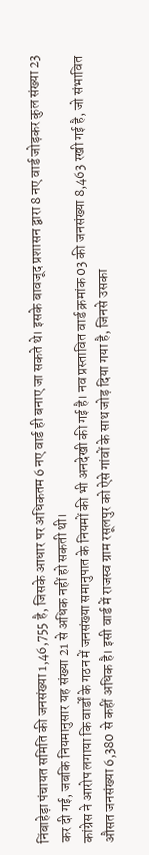निंबाहेड़ा पंचायत समिति की जनसंख्या 1,46,755 है, जिसके आधार पर अधिकतम 6 नए वार्ड ही बनाए जा सकते थे। इसके बावजूद प्रशासन द्वारा 8 नए वार्ड जोड़कर कुल संख्या 23 कर दी गई, जबकि नियमानुसार यह संख्या 21 से अधिक नहीं हो सकती थी।
कांग्रेस ने आरोप लगाया कि वार्डों के गठन में जनसंख्या समानुपात के नियमों की भी अनदेखी की गई है। नव प्रस्तावित वार्ड क्रमांक 03 की जनसंख्या 8,463 रखी गई है, जो संभावित औसत जनसंख्या 6,380 से कहीं अधिक है। इसी वार्ड में राजस्व ग्राम रसूलपुर को ऐसे गांवों के साथ जोड़ दिया गया है, जिनसे उसका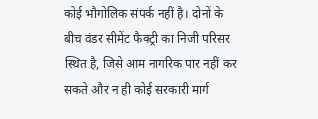कोई भौगोलिक संपर्क नहीं है। दोनों के बीच वंडर सीमेंट फैक्ट्री का निजी परिसर स्थित है, जिसे आम नागरिक पार नहीं कर सकते और न ही कोई सरकारी मार्ग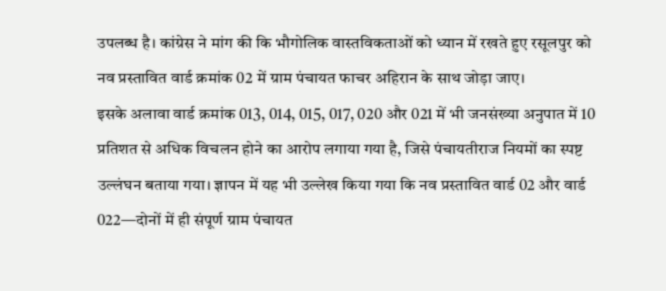उपलब्ध है। कांग्रेस ने मांग की कि भौगोलिक वास्तविकताओं को ध्यान में रखते हुए रसूलपुर को नव प्रस्तावित वार्ड क्रमांक 02 में ग्राम पंचायत फाचर अहिरान के साथ जोड़ा जाए।
इसके अलावा वार्ड क्रमांक 013, 014, 015, 017, 020 और 021 में भी जनसंख्या अनुपात में 10 प्रतिशत से अधिक विचलन होने का आरोप लगाया गया है, जिसे पंचायतीराज नियमों का स्पष्ट उल्लंघन बताया गया। ज्ञापन में यह भी उल्लेख किया गया कि नव प्रस्तावित वार्ड 02 और वार्ड 022—दोनों में ही संपूर्ण ग्राम पंचायत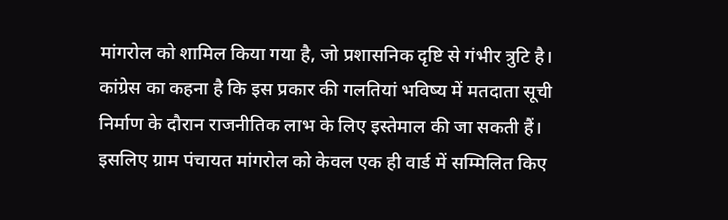मांगरोल को शामिल किया गया है, जो प्रशासनिक दृष्टि से गंभीर त्रुटि है। कांग्रेस का कहना है कि इस प्रकार की गलतियां भविष्य में मतदाता सूची निर्माण के दौरान राजनीतिक लाभ के लिए इस्तेमाल की जा सकती हैं। इसलिए ग्राम पंचायत मांगरोल को केवल एक ही वार्ड में सम्मिलित किए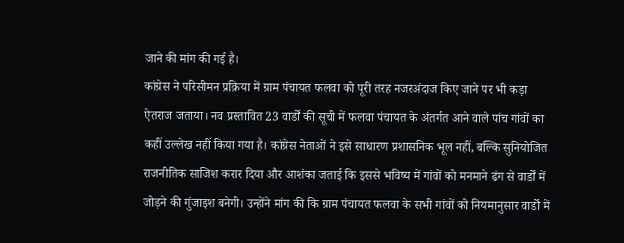जाने की मांग की गई है।
कांग्रेस ने परिसीमन प्रक्रिया में ग्राम पंचायत फलवा को पूरी तरह नजरअंदाज किए जाने पर भी कड़ा ऐतराज जताया। नव प्रस्तावित 23 वार्डों की सूची में फलवा पंचायत के अंतर्गत आने वाले पांच गांवों का कहीं उल्लेख नहीं किया गया है। कांग्रेस नेताओं ने इसे साधारण प्रशासनिक भूल नहीं, बल्कि सुनियोजित राजनीतिक साजिश करार दिया और आशंका जताई कि इससे भविष्य में गांवों को मनमाने ढंग से वार्डों में जोड़ने की गुंजाइश बनेगी। उन्होंने मांग की कि ग्राम पंचायत फलवा के सभी गांवों को नियमानुसार वार्डों में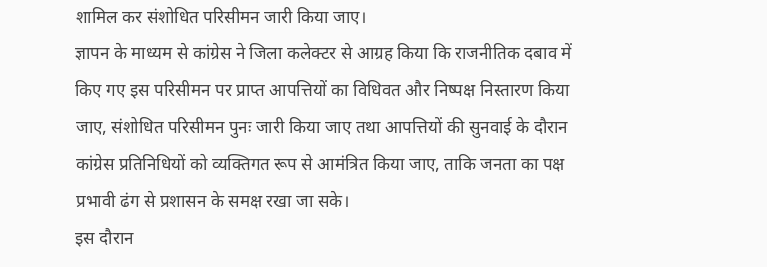शामिल कर संशोधित परिसीमन जारी किया जाए।
ज्ञापन के माध्यम से कांग्रेस ने जिला कलेक्टर से आग्रह किया कि राजनीतिक दबाव में किए गए इस परिसीमन पर प्राप्त आपत्तियों का विधिवत और निष्पक्ष निस्तारण किया जाए, संशोधित परिसीमन पुनः जारी किया जाए तथा आपत्तियों की सुनवाई के दौरान कांग्रेस प्रतिनिधियों को व्यक्तिगत रूप से आमंत्रित किया जाए, ताकि जनता का पक्ष प्रभावी ढंग से प्रशासन के समक्ष रखा जा सके।
इस दौरान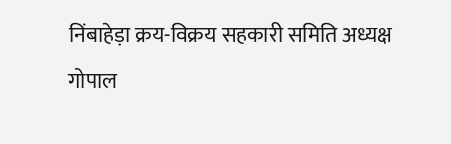निंबाहेड़ा क्रय-विक्रय सहकारी समिति अध्यक्ष गोपाल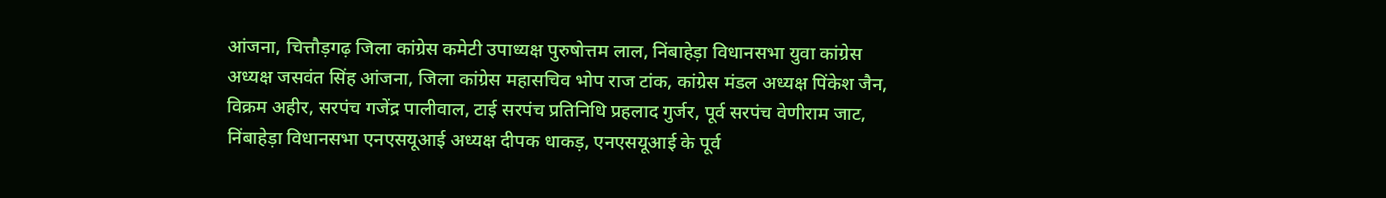आंजना, चित्तौड़गढ़ जिला कांग्रेस कमेटी उपाध्यक्ष पुरुषोत्तम लाल, निंबाहेड़ा विधानसभा युवा कांग्रेस अध्यक्ष जसवंत सिंह आंजना, जिला कांग्रेस महासचिव भोप राज टांक, कांग्रेस मंडल अध्यक्ष पिंकेश जैन, विक्रम अहीर, सरपंच गजेंद्र पालीवाल, टाई सरपंच प्रतिनिधि प्रहलाद गुर्जर, पूर्व सरपंच वेणीराम जाट, निंबाहेड़ा विधानसभा एनएसयूआई अध्यक्ष दीपक धाकड़, एनएसयूआई के पूर्व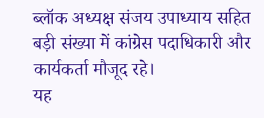ब्लॉक अध्यक्ष संजय उपाध्याय सहित बड़ी संख्या में कांग्रेस पदाधिकारी और कार्यकर्ता मौजूद रहे।
यह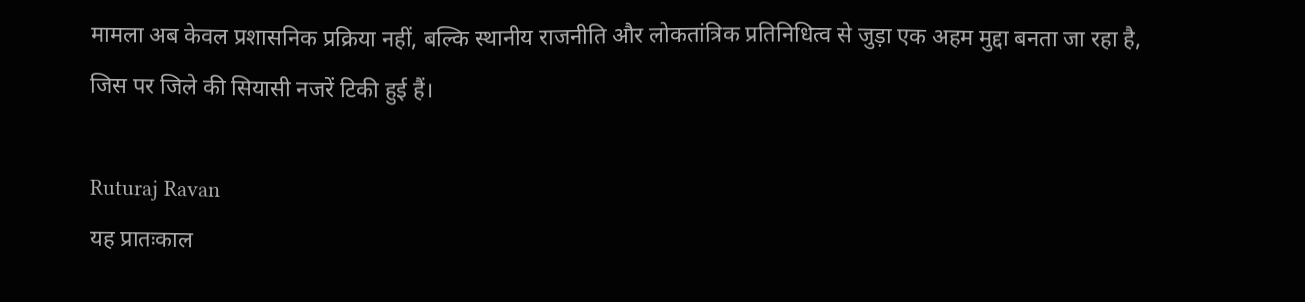मामला अब केवल प्रशासनिक प्रक्रिया नहीं, बल्कि स्थानीय राजनीति और लोकतांत्रिक प्रतिनिधित्व से जुड़ा एक अहम मुद्दा बनता जा रहा है, जिस पर जिले की सियासी नजरें टिकी हुई हैं।

Ruturaj Ravan
यह प्रातःकाल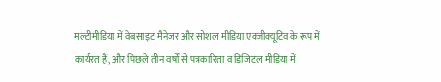मल्टीमीडिया में वेबसाइट मैनेजर और सोशल मीडिया एक्जीक्यूटिव के रूप में कार्यरत हैं, और पिछले तीन वर्षों से पत्रकारिता व डिजिटल मीडिया में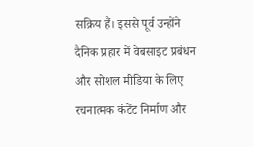सक्रिय हैं। इससे पूर्व उन्होंने दैनिक प्रहार में वेबसाइट प्रबंधन और सोशल मीडिया के लिए रचनात्मक कंटेंट निर्माण और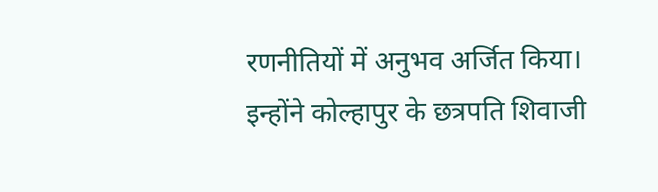रणनीतियों में अनुभव अर्जित किया। इन्होंने कोल्हापुर के छत्रपति शिवाजी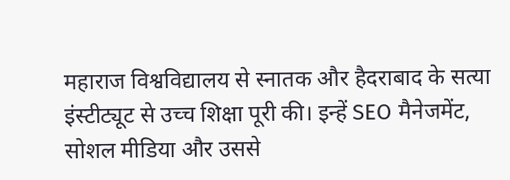महाराज विश्वविद्यालय से स्नातक और हैदराबाद के सत्या इंस्टीट्यूट से उच्च शिक्षा पूरी की। इन्हें SEO मैनेजमेंट, सोशल मीडिया और उससे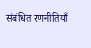संबंधित रणनीतियाँ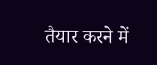तैयार करने में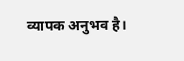व्यापक अनुभव है।